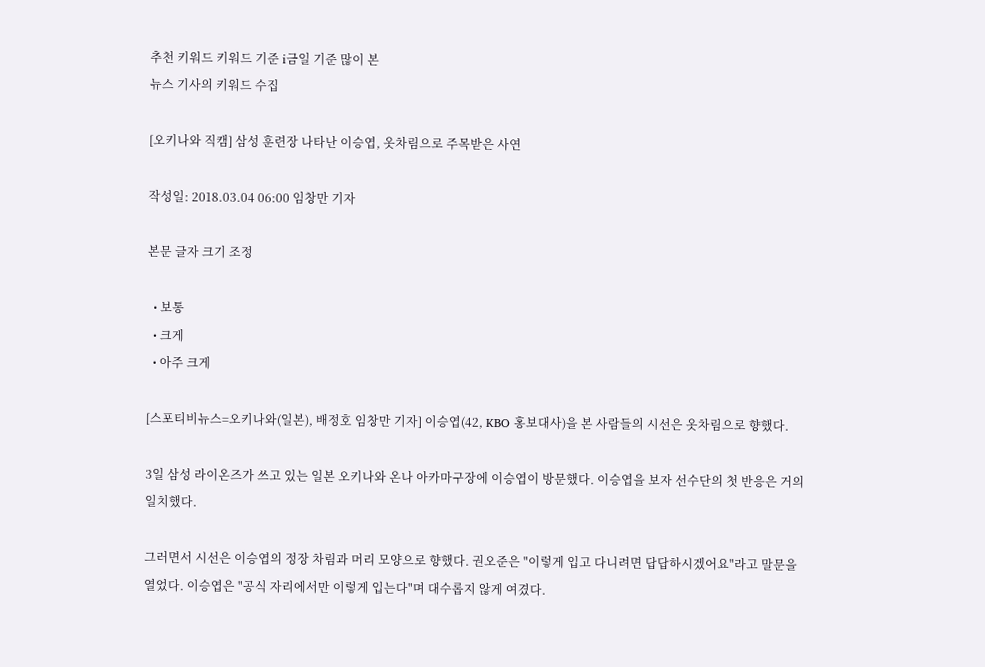추천 키워드 키워드 기준 i금일 기준 많이 본
뉴스 기사의 키워드 수집

[오키나와 직캠] 삼성 훈련장 나타난 이승엽, 옷차림으로 주목받은 사연

작성일: 2018.03.04 06:00 임창만 기자

본문 글자 크기 조정

  • 보통
  • 크게
  • 아주 크게

[스포티비뉴스=오키나와(일본), 배정호 임창만 기자] 이승엽(42, KBO 홍보대사)을 본 사람들의 시선은 옷차림으로 향했다.

3일 삼성 라이온즈가 쓰고 있는 일본 오키나와 온나 아카마구장에 이승엽이 방문했다. 이승엽을 보자 선수단의 첫 반응은 거의 일치했다.

그러면서 시선은 이승엽의 정장 차림과 머리 모양으로 향했다. 권오준은 "이렇게 입고 다니려면 답답하시겠어요"라고 말문을 열었다. 이승엽은 "공식 자리에서만 이렇게 입는다"며 대수롭지 않게 여겼다.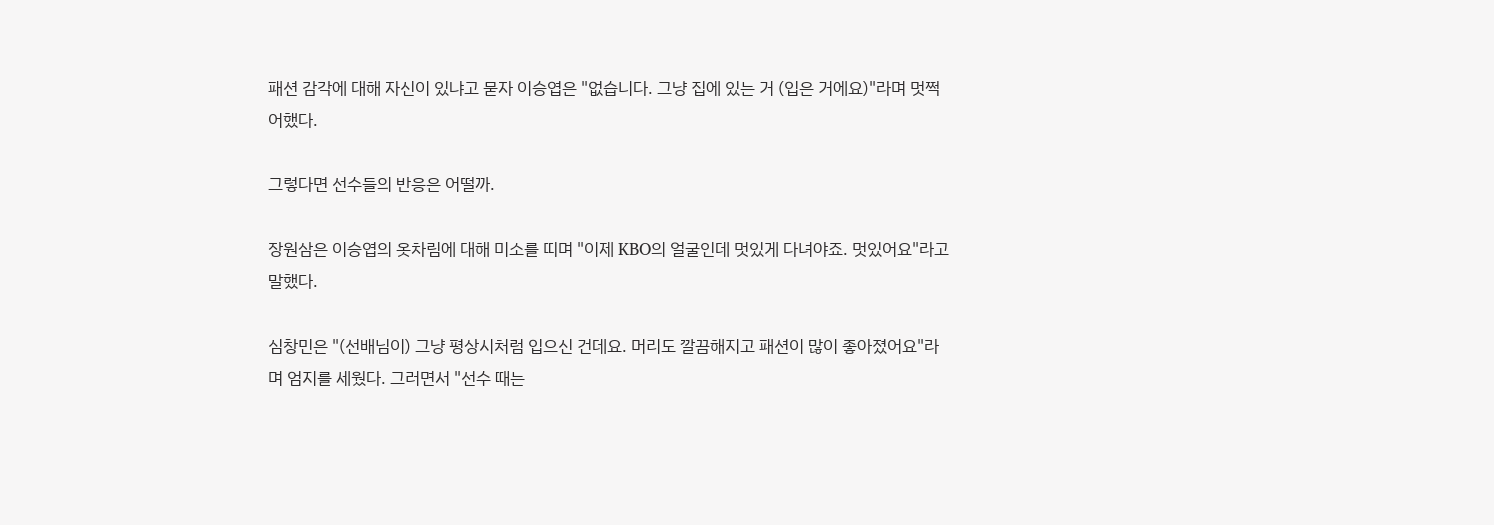패션 감각에 대해 자신이 있냐고 묻자 이승엽은 "없습니다. 그냥 집에 있는 거 (입은 거에요)"라며 멋쩍어했다.

그렇다면 선수들의 반응은 어떨까.

장원삼은 이승엽의 옷차림에 대해 미소를 띠며 "이제 KBO의 얼굴인데 멋있게 다녀야죠. 멋있어요"라고 말했다.

심창민은 "(선배님이) 그냥 평상시처럼 입으신 건데요. 머리도 깔끔해지고 패션이 많이 좋아졌어요"라며 엄지를 세웠다. 그러면서 "선수 때는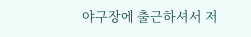야구장에 출근하셔서 저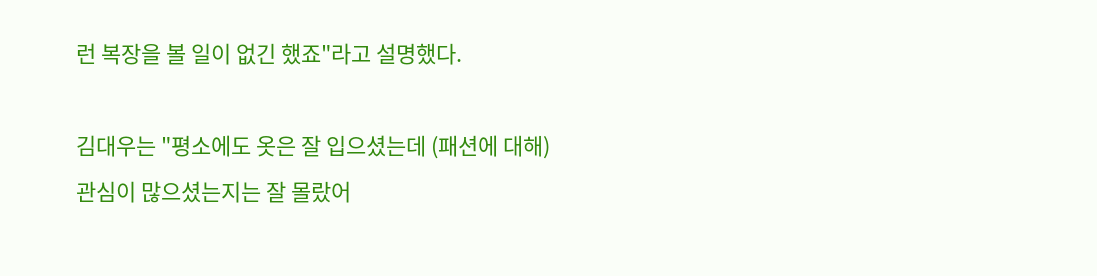런 복장을 볼 일이 없긴 했죠"라고 설명했다.

김대우는 "평소에도 옷은 잘 입으셨는데 (패션에 대해) 관심이 많으셨는지는 잘 몰랐어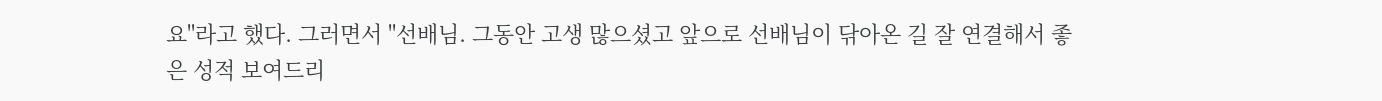요"라고 했다. 그러면서 "선배님. 그동안 고생 많으셨고 앞으로 선배님이 닦아온 길 잘 연결해서 좋은 성적 보여드리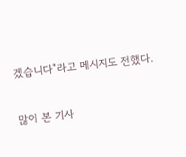겠습니다"라고 메시지도 전했다.

많이 본 기사